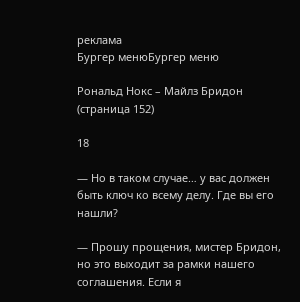реклама
Бургер менюБургер меню

Рональд Нокс – Майлз Бридон (страница 152)

18

— Но в таком случае… у вас должен быть ключ ко всему делу. Где вы его нашли?

— Прошу прощения, мистер Бридон, но это выходит за рамки нашего соглашения. Если я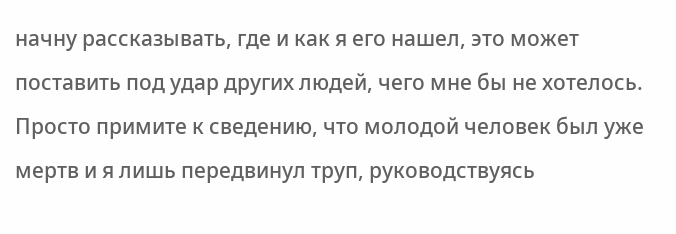начну рассказывать, где и как я его нашел, это может поставить под удар других людей, чего мне бы не хотелось. Просто примите к сведению, что молодой человек был уже мертв и я лишь передвинул труп, руководствуясь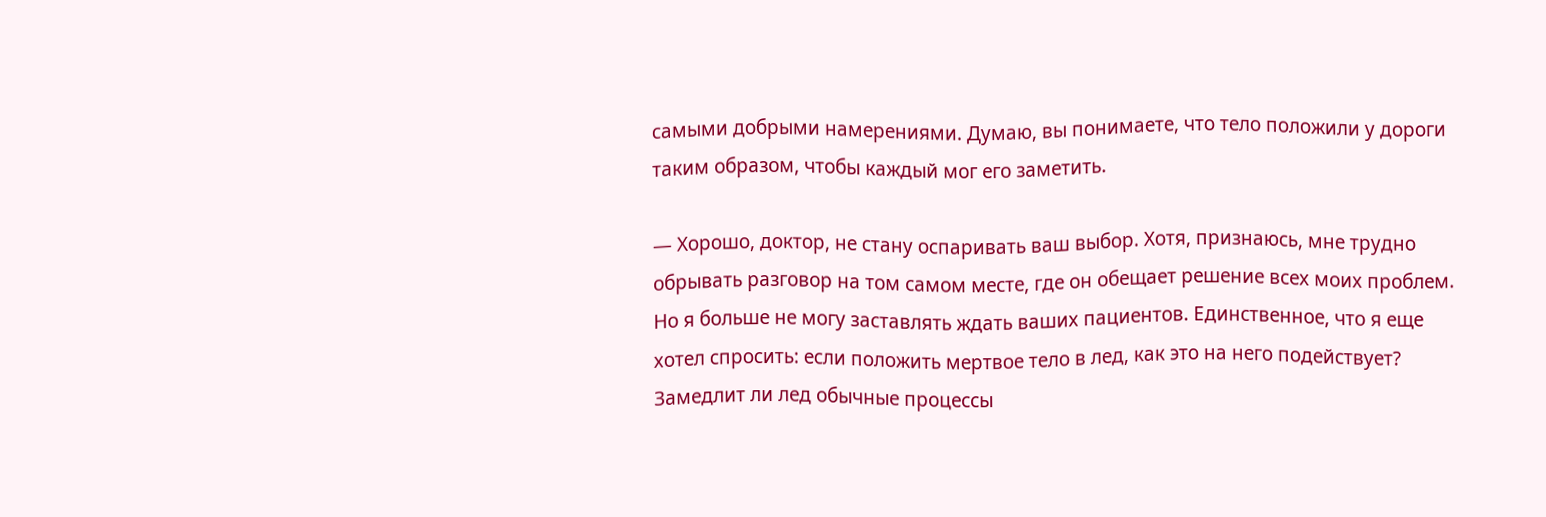самыми добрыми намерениями. Думаю, вы понимаете, что тело положили у дороги таким образом, чтобы каждый мог его заметить.

— Хорошо, доктор, не стану оспаривать ваш выбор. Хотя, признаюсь, мне трудно обрывать разговор на том самом месте, где он обещает решение всех моих проблем. Но я больше не могу заставлять ждать ваших пациентов. Единственное, что я еще хотел спросить: если положить мертвое тело в лед, как это на него подействует? Замедлит ли лед обычные процессы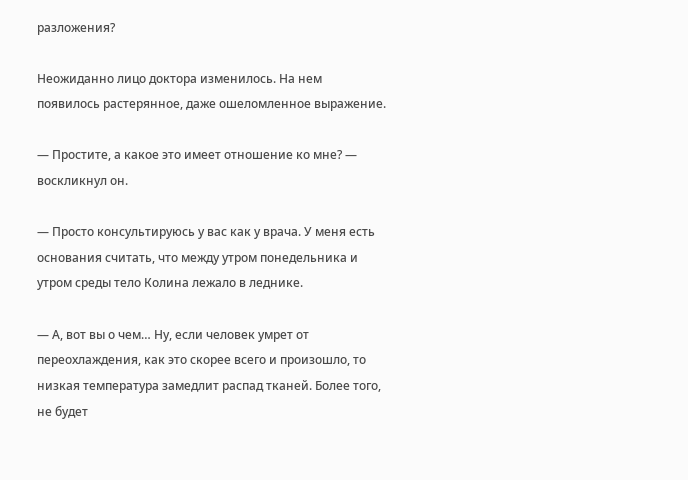разложения?

Неожиданно лицо доктора изменилось. На нем появилось растерянное, даже ошеломленное выражение.

— Простите, а какое это имеет отношение ко мне? — воскликнул он.

— Просто консультируюсь у вас как у врача. У меня есть основания считать, что между утром понедельника и утром среды тело Колина лежало в леднике.

— А, вот вы о чем… Ну, если человек умрет от переохлаждения, как это скорее всего и произошло, то низкая температура замедлит распад тканей. Более того, не будет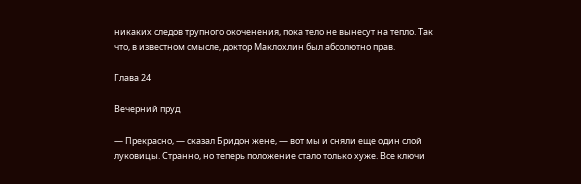никаких следов трупного окоченения, пока тело не вынесут на тепло. Так что, в известном смысле, доктор Маклохлин был абсолютно прав.

Глава 24

Вечерний пруд

— Прекрасно, — сказал Бридон жене, — вот мы и сняли еще один слой луковицы. Странно, но теперь положение стало только хуже. Все ключи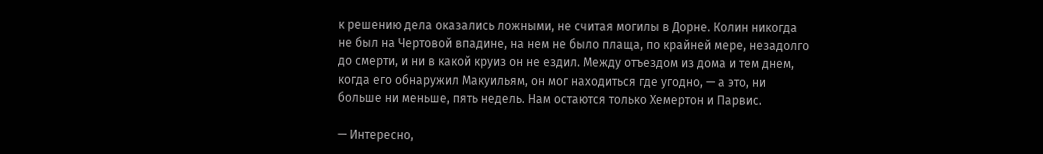к решению дела оказались ложными, не считая могилы в Дорне. Колин никогда не был на Чертовой впадине, на нем не было плаща, по крайней мере, незадолго до смерти, и ни в какой круиз он не ездил. Между отъездом из дома и тем днем, когда его обнаружил Макуильям, он мог находиться где угодно, — а это, ни больше ни меньше, пять недель. Нам остаются только Хемертон и Парвис.

— Интересно,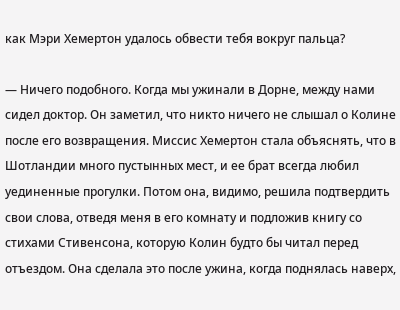как Мэри Хемертон удалось обвести тебя вокруг пальца?

— Ничего подобного. Когда мы ужинали в Дорне, между нами сидел доктор. Он заметил, что никто ничего не слышал о Колине после его возвращения. Миссис Хемертон стала объяснять, что в Шотландии много пустынных мест, и ее брат всегда любил уединенные прогулки. Потом она, видимо, решила подтвердить свои слова, отведя меня в его комнату и подложив книгу со стихами Стивенсона, которую Колин будто бы читал перед отъездом. Она сделала это после ужина, когда поднялась наверх,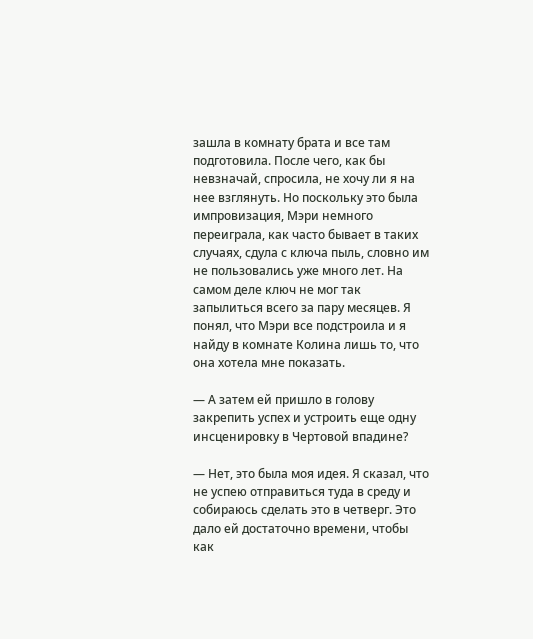зашла в комнату брата и все там подготовила. После чего, как бы невзначай, спросила, не хочу ли я на нее взглянуть. Но поскольку это была импровизация, Мэри немного переиграла, как часто бывает в таких случаях, сдула с ключа пыль, словно им не пользовались уже много лет. На самом деле ключ не мог так запылиться всего за пару месяцев. Я понял, что Мэри все подстроила и я найду в комнате Колина лишь то, что она хотела мне показать.

— А затем ей пришло в голову закрепить успех и устроить еще одну инсценировку в Чертовой впадине?

— Нет, это была моя идея. Я сказал, что не успею отправиться туда в среду и собираюсь сделать это в четверг. Это дало ей достаточно времени, чтобы как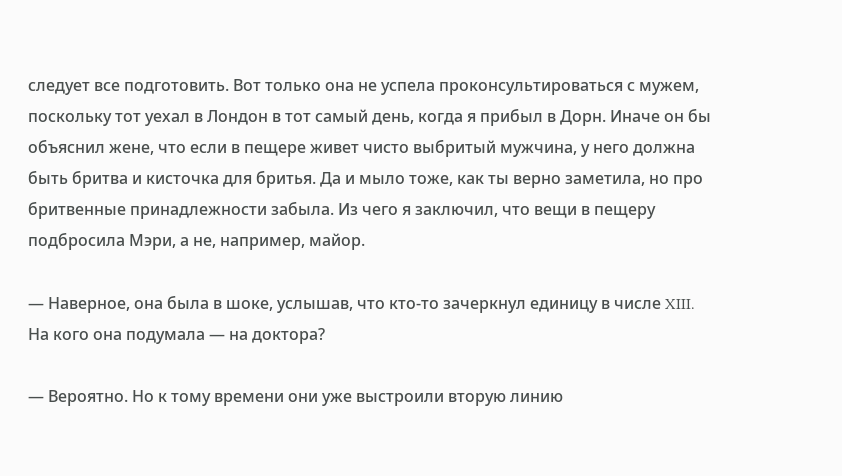следует все подготовить. Вот только она не успела проконсультироваться с мужем, поскольку тот уехал в Лондон в тот самый день, когда я прибыл в Дорн. Иначе он бы объяснил жене, что если в пещере живет чисто выбритый мужчина, у него должна быть бритва и кисточка для бритья. Да и мыло тоже, как ты верно заметила, но про бритвенные принадлежности забыла. Из чего я заключил, что вещи в пещеру подбросила Мэри, а не, например, майор.

— Наверное, она была в шоке, услышав, что кто-то зачеркнул единицу в числе XIII. На кого она подумала — на доктора?

— Вероятно. Но к тому времени они уже выстроили вторую линию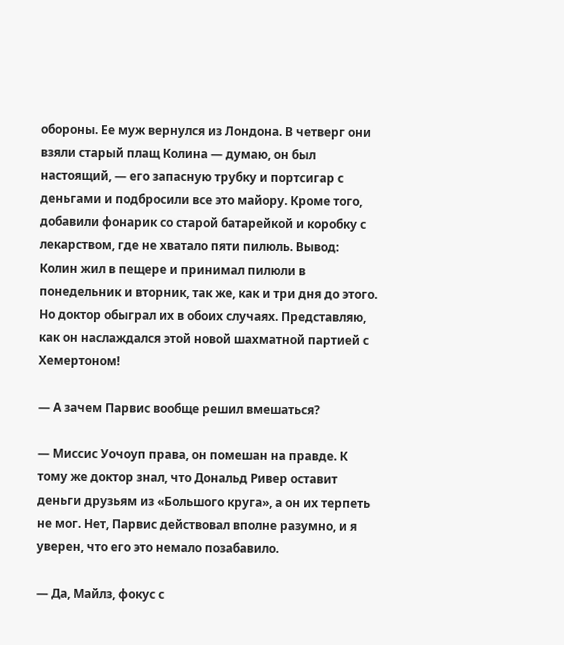обороны. Ее муж вернулся из Лондона. В четверг они взяли старый плащ Колина — думаю, он был настоящий, — его запасную трубку и портсигар с деньгами и подбросили все это майору. Кроме того, добавили фонарик со старой батарейкой и коробку с лекарством, где не хватало пяти пилюль. Вывод: Колин жил в пещере и принимал пилюли в понедельник и вторник, так же, как и три дня до этого. Но доктор обыграл их в обоих случаях. Представляю, как он наслаждался этой новой шахматной партией с Хемертоном!

— А зачем Парвис вообще решил вмешаться?

— Миссис Уочоуп права, он помешан на правде. К тому же доктор знал, что Дональд Ривер оставит деньги друзьям из «Большого круга», а он их терпеть не мог. Нет, Парвис действовал вполне разумно, и я уверен, что его это немало позабавило.

— Да, Майлз, фокус с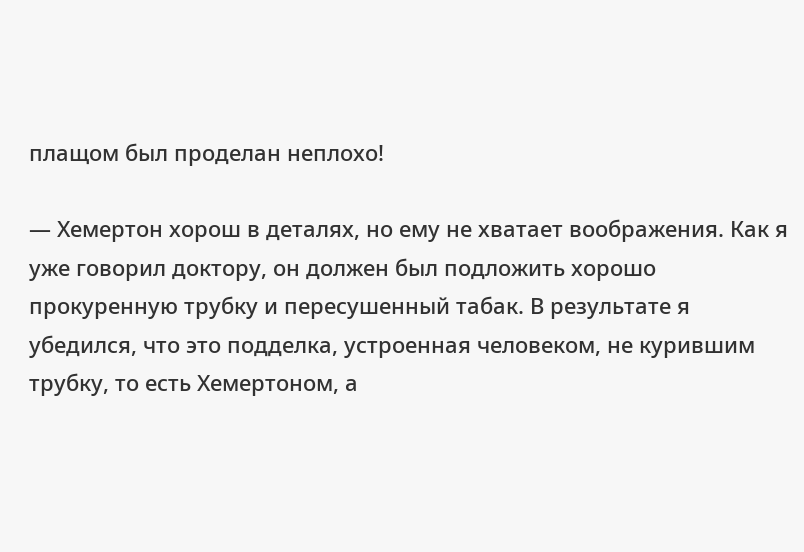плащом был проделан неплохо!

— Хемертон хорош в деталях, но ему не хватает воображения. Как я уже говорил доктору, он должен был подложить хорошо прокуренную трубку и пересушенный табак. В результате я убедился, что это подделка, устроенная человеком, не курившим трубку, то есть Хемертоном, а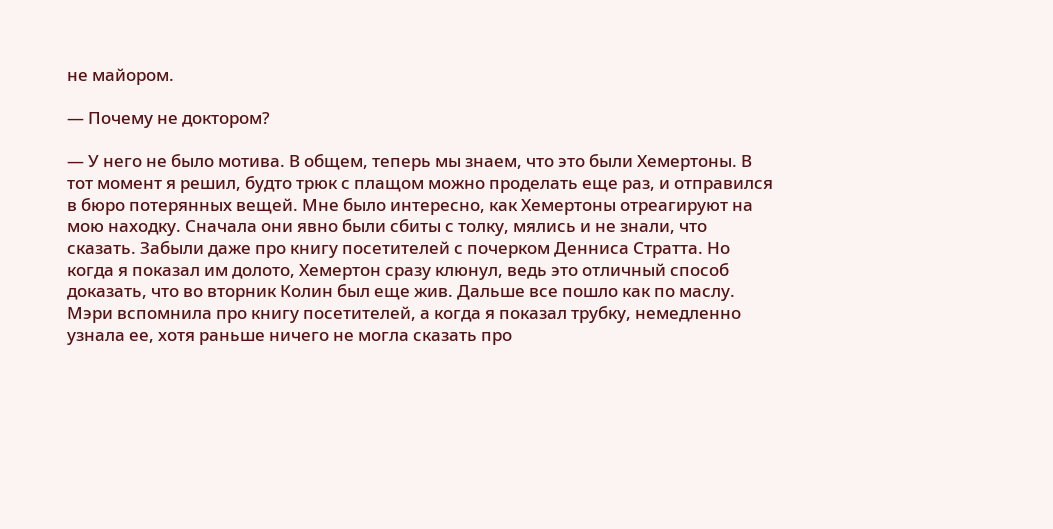не майором.

— Почему не доктором?

— У него не было мотива. В общем, теперь мы знаем, что это были Хемертоны. В тот момент я решил, будто трюк с плащом можно проделать еще раз, и отправился в бюро потерянных вещей. Мне было интересно, как Хемертоны отреагируют на мою находку. Сначала они явно были сбиты с толку, мялись и не знали, что сказать. Забыли даже про книгу посетителей с почерком Денниса Стратта. Но когда я показал им долото, Хемертон сразу клюнул, ведь это отличный способ доказать, что во вторник Колин был еще жив. Дальше все пошло как по маслу. Мэри вспомнила про книгу посетителей, а когда я показал трубку, немедленно узнала ее, хотя раньше ничего не могла сказать про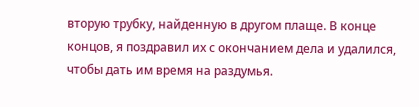вторую трубку, найденную в другом плаще. В конце концов, я поздравил их с окончанием дела и удалился, чтобы дать им время на раздумья.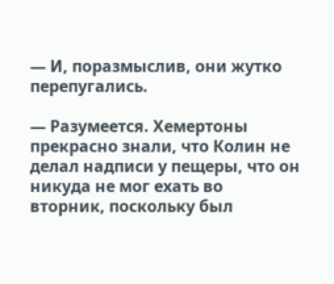— И, поразмыслив, они жутко перепугались.

— Разумеется. Хемертоны прекрасно знали, что Колин не делал надписи у пещеры, что он никуда не мог ехать во вторник, поскольку был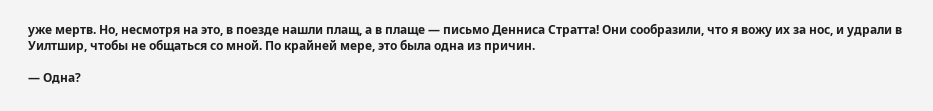уже мертв. Но, несмотря на это, в поезде нашли плащ, а в плаще — письмо Денниса Стратта! Они сообразили, что я вожу их за нос, и удрали в Уилтшир, чтобы не общаться со мной. По крайней мере, это была одна из причин.

— Одна?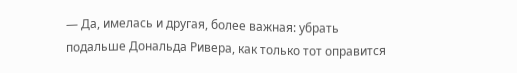— Да, имелась и другая, более важная: убрать подальше Дональда Ривера, как только тот оправится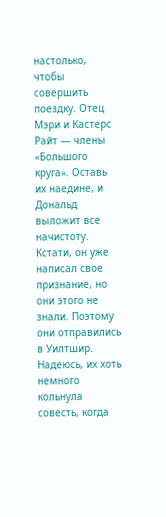настолько, чтобы совершить поездку. Отец Мэри и Кастерс Райт — члены «Большого круга». Оставь их наедине, и Дональд выложит все начистоту. Кстати, он уже написал свое признание, но они этого не знали. Поэтому они отправились в Уилтшир. Надеюсь, их хоть немного кольнула совесть, когда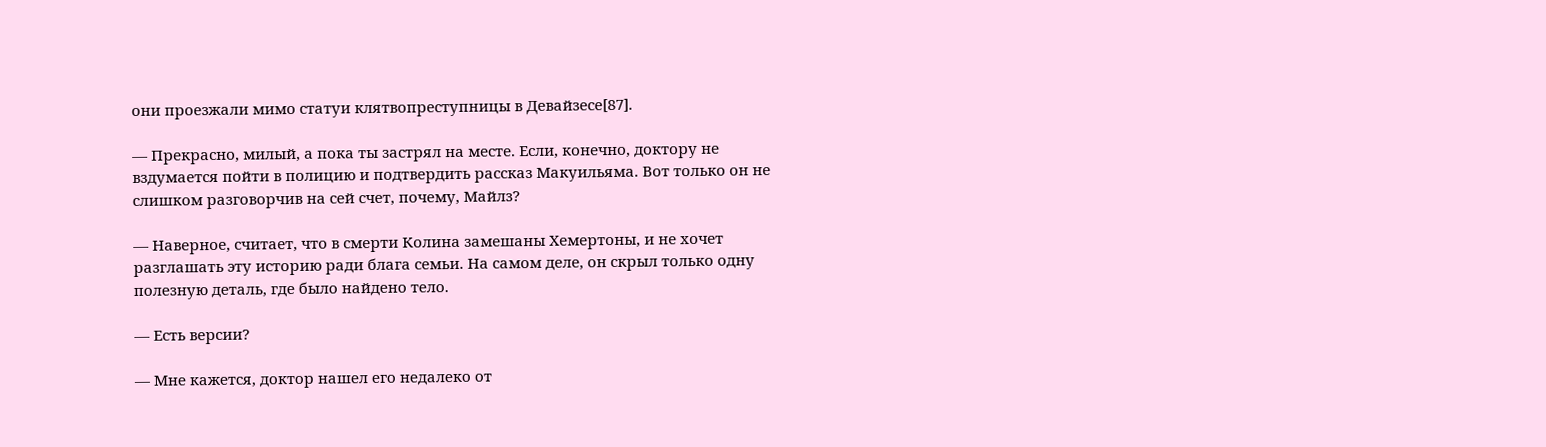они проезжали мимо статуи клятвопреступницы в Девайзесе[87].

— Прекрасно, милый, а пока ты застрял на месте. Если, конечно, доктору не вздумается пойти в полицию и подтвердить рассказ Макуильяма. Вот только он не слишком разговорчив на сей счет, почему, Майлз?

— Наверное, считает, что в смерти Колина замешаны Хемертоны, и не хочет разглашать эту историю ради блага семьи. На самом деле, он скрыл только одну полезную деталь, где было найдено тело.

— Есть версии?

— Мне кажется, доктор нашел его недалеко от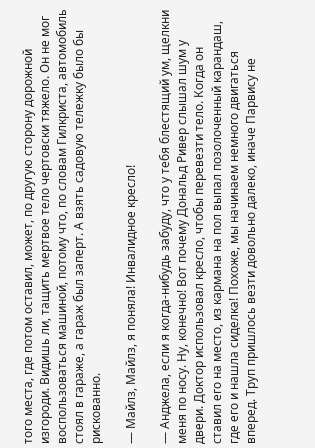того места, где потом оставил, может, по другую сторону дорожной изгороди. Видишь ли, тащить мертвое тело чертовски тяжело. Он не мог воспользоваться машиной, потому что, по словам Гилкриста, автомобиль стоял в гараже, а гараж был заперт. А взять садовую тележку было бы рискованно.

— Майлз, Майлз, я поняла! Инвалидное кресло!

— Анджела, если я когда-нибудь забуду, что у тебя блестящий ум, щелкни меня по носу. Ну, конечно! Вот почему Дональд Ривер слышал шум у двери. Доктор использовал кресло, чтобы перевезти тело. Когда он ставил его на место, из кармана на пол выпал позолоченный карандаш, где его и нашла сиделка! Похоже, мы начинаем немного двигаться вперед. Труп пришлось везти довольно далеко, иначе Парвису не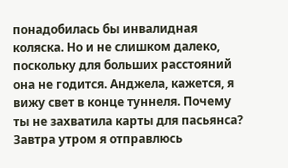понадобилась бы инвалидная коляска. Но и не слишком далеко, поскольку для больших расстояний она не годится. Анджела, кажется, я вижу свет в конце туннеля. Почему ты не захватила карты для пасьянса? Завтра утром я отправлюсь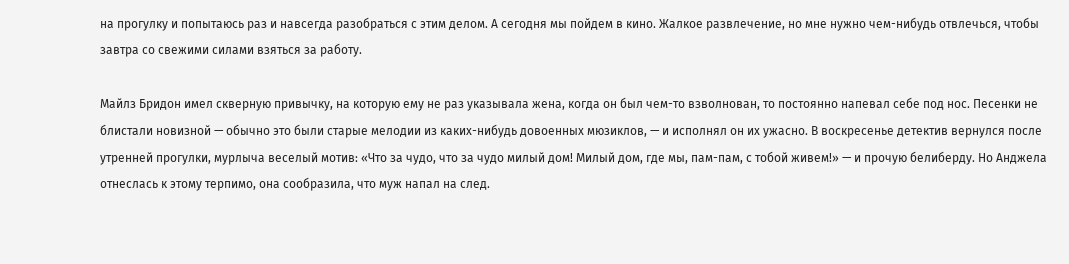на прогулку и попытаюсь раз и навсегда разобраться с этим делом. А сегодня мы пойдем в кино. Жалкое развлечение, но мне нужно чем-нибудь отвлечься, чтобы завтра со свежими силами взяться за работу.

Майлз Бридон имел скверную привычку, на которую ему не раз указывала жена, когда он был чем-то взволнован, то постоянно напевал себе под нос. Песенки не блистали новизной — обычно это были старые мелодии из каких-нибудь довоенных мюзиклов, — и исполнял он их ужасно. В воскресенье детектив вернулся после утренней прогулки, мурлыча веселый мотив: «Что за чудо, что за чудо милый дом! Милый дом, где мы, пам-пам, с тобой живем!» — и прочую белиберду. Но Анджела отнеслась к этому терпимо, она сообразила, что муж напал на след.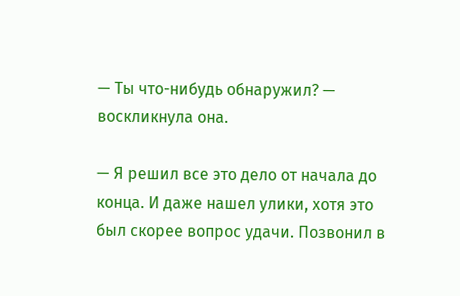— Ты что-нибудь обнаружил? — воскликнула она.

— Я решил все это дело от начала до конца. И даже нашел улики, хотя это был скорее вопрос удачи. Позвонил в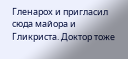Гленарох и пригласил сюда майора и Гликриста. Доктор тоже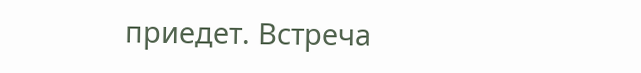приедет. Встреча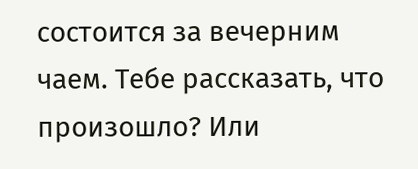состоится за вечерним чаем. Тебе рассказать, что произошло? Или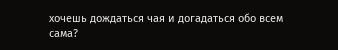хочешь дождаться чая и догадаться обо всем сама?